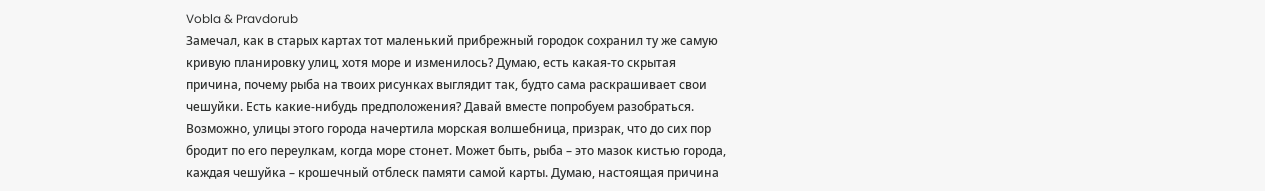Vobla & Pravdorub
Замечал, как в старых картах тот маленький прибрежный городок сохранил ту же самую кривую планировку улиц, хотя море и изменилось? Думаю, есть какая-то скрытая причина, почему рыба на твоих рисунках выглядит так, будто сама раскрашивает свои чешуйки. Есть какие-нибудь предположения? Давай вместе попробуем разобраться.
Возможно, улицы этого города начертила морская волшебница, призрак, что до сих пор бродит по его переулкам, когда море стонет. Может быть, рыба – это мазок кистью города, каждая чешуйка – крошечный отблеск памяти самой карты. Думаю, настоящая причина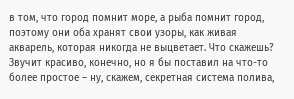в том, что город помнит море, а рыба помнит город, поэтому они оба хранят свои узоры, как живая акварель, которая никогда не выцветает. Что скажешь?
Звучит красиво, конечно, но я бы поставил на что-то более простое – ну, скажем, секретная система полива,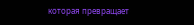которая превращает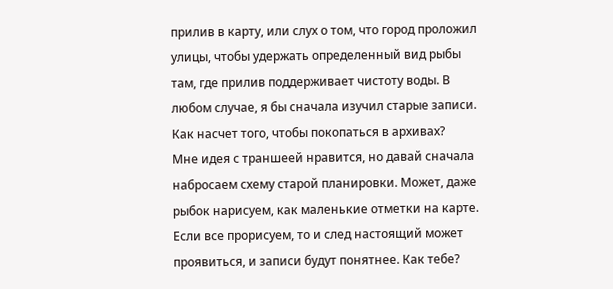прилив в карту, или слух о том, что город проложил улицы, чтобы удержать определенный вид рыбы там, где прилив поддерживает чистоту воды. В любом случае, я бы сначала изучил старые записи. Как насчет того, чтобы покопаться в архивах?
Мне идея с траншеей нравится, но давай сначала набросаем схему старой планировки. Может, даже рыбок нарисуем, как маленькие отметки на карте. Если все прорисуем, то и след настоящий может проявиться, и записи будут понятнее. Как тебе?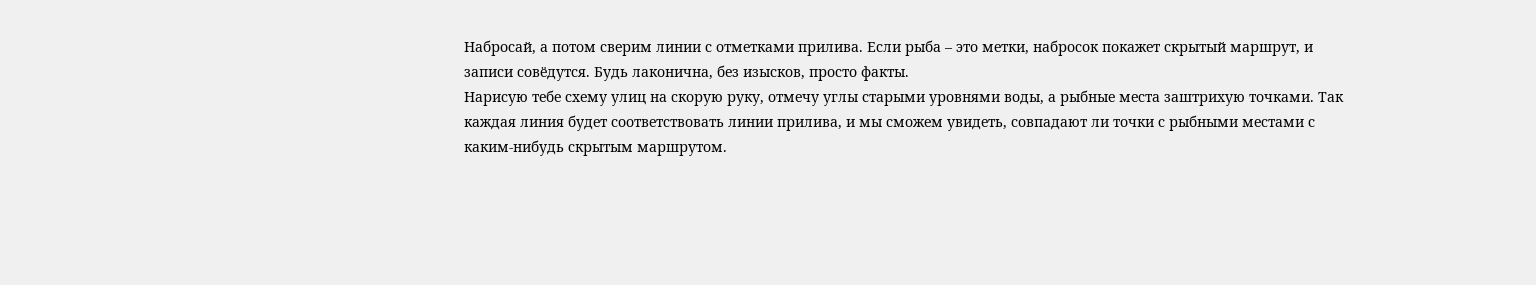Набросай, а потом сверим линии с отметками прилива. Если рыба – это метки, набросок покажет скрытый маршрут, и записи совёдутся. Будь лаконична, без изысков, просто факты.
Нарисую тебе схему улиц на скорую руку, отмечу углы старыми уровнями воды, а рыбные места заштрихую точками. Так каждая линия будет соответствовать линии прилива, и мы сможем увидеть, совпадают ли точки с рыбными местами с каким-нибудь скрытым маршрутом.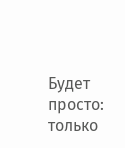Будет просто: только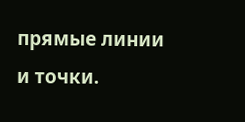прямые линии и точки.